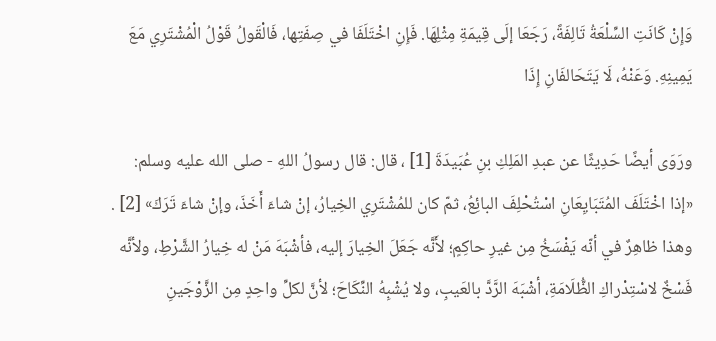وَإِنْ كَانَتِ السِّلْعَةُ تَالِفَةً، رَجَعَا إلَى قِيمَةِ مِثْلِهَا. فَإِنِ اخْتَلَفَا في صِفَتِها، فَالْقَولُ قَوْلُ الْمُشْتَرِي مَعَ يَمِينِهِ. وَعَنْهُ، لَا يَتَحَالفَانِ إِذَا

ورَوَى أيضًا حَدِيثًا عن عبدِ المَلِكِ بنِ عُبَيدَةَ [1] ، قال: قال رسولُ اللهِ - صلى الله عليه وسلم: «إذا اخْتَلَفَ المُتَبَايِعَانِ اسْتُحْلِفَ البائِعُ، ثمّ كان للمُشْتَرِي الخِيارُ، إنْ شاءَ أَخَذَ، وإنْ شاءَ تَرَكَ» [2] . وهذا ظاهِرٌ في أنّه يَفْسَخُ مِن غيرِ حاكِمٍ؛ لأَنَّه جَعَلَ الخِيارَ إليه، فأشْبَهَ مَنْ له خِيارُ الشَّرْطِ، ولأنَّه فَسْخٌ لاسْتِدْراكِ الظُّلَامَةِ، أشْبَهَ الرَّدَّ بالعَيبِ، ولا يُشْبِهُ النِّكَاحَ؛ لأنَّ لكلِّ واحِدٍ مِن الزَّوْجَينِ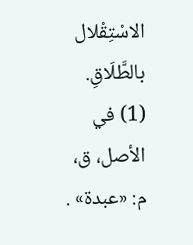الاسْتِقْلال بالطَّلَاقِ.
(1) في الأصل، ق، م: «عبدة» .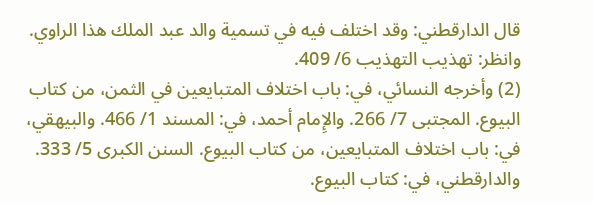قال الدارقطني: وقد اختلف فيه في تسمية والد عبد الملك هذا الراوي. وانظر: تهذيب التهذيب 6/ 409.
(2) وأخرجه النسائي، في: باب اختلاف المتبايعين في الثمن، من كتاب البيوع. المجتبى 7/ 266. والإِمام أحمد، في: المسند 1/ 466. والبيهقي، في: باب اختلاف المتبايعين، من كتاب البيوع. السنن الكبرى 5/ 333. والدارقطني، في: كتاب البيوع.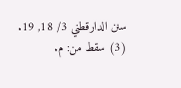سنن الدارقطني 3/ 18, 19.
(3) سقط من: م.